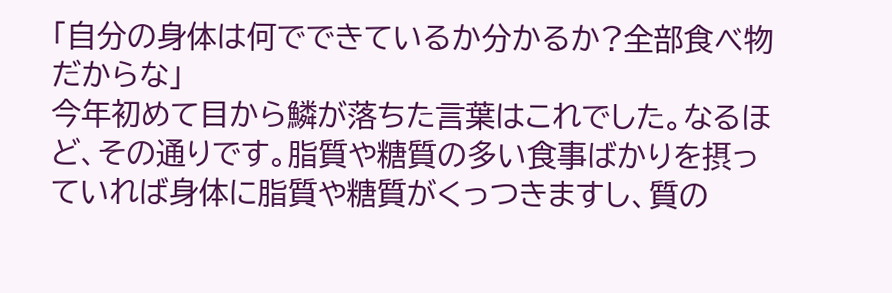「自分の身体は何でできているか分かるか?全部食べ物だからな」
今年初めて目から鱗が落ちた言葉はこれでした。なるほど、その通りです。脂質や糖質の多い食事ばかりを摂っていれば身体に脂質や糖質がくっつきますし、質の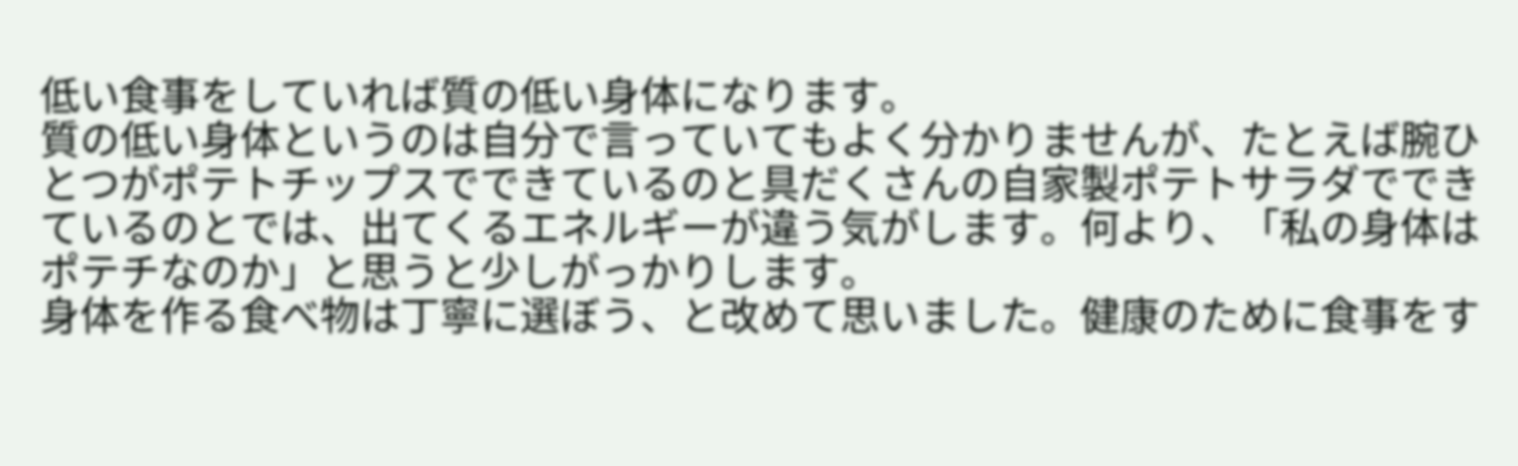低い食事をしていれば質の低い身体になります。
質の低い身体というのは自分で言っていてもよく分かりませんが、たとえば腕ひとつがポテトチップスでできているのと具だくさんの自家製ポテトサラダでできているのとでは、出てくるエネルギーが違う気がします。何より、「私の身体はポテチなのか」と思うと少しがっかりします。
身体を作る食べ物は丁寧に選ぼう、と改めて思いました。健康のために食事をす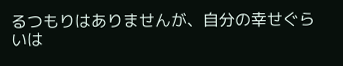るつもりはありませんが、自分の幸せぐらいは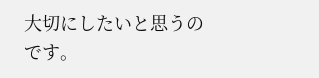大切にしたいと思うのです。